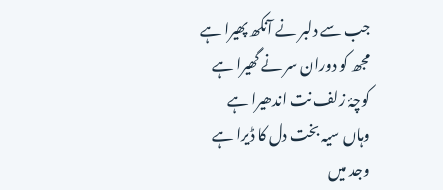جب سے دلبر نے آنکھ پھیرا ہے
مجھ کو دوران سر نے گھیرا ہے
کوچۂ زلف نت اندھیرا ہے
وہاں سیہ بخت دل کا ڈیرا ہے
وجد میں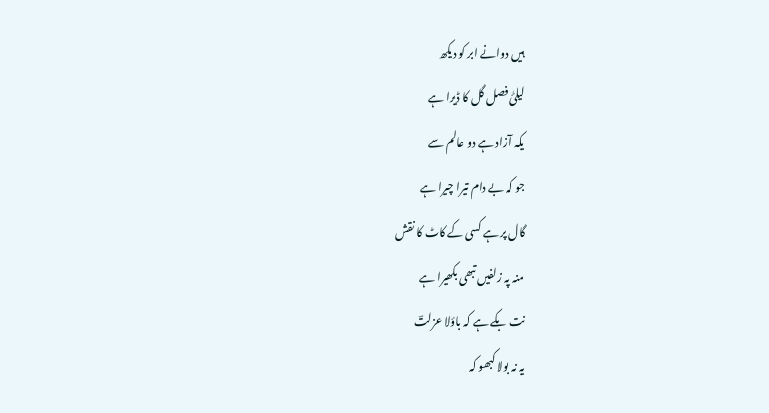ہیں دوانے ابر کو دیکھ
لیلیٰٔ فصل گل کا ڈیرا ہے
یکہ آزاد ہے دو عالم سے
جو کہ بے دام تیرا چیرا ہے
گال پر ہے کسی کے کاٹ کا نقش
منہ پہ زلفیں تبھی بکھیرا ہے
نت بکے ہے کہ باؤلا عزلتؔ
یہ نہ بولا کبھو کہ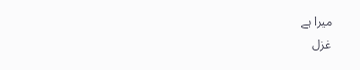میرا ہے
غزل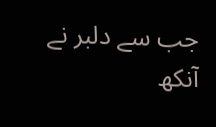جب سے دلبر نے آنکھ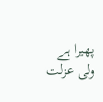پھیرا ہے
ولی عزلت